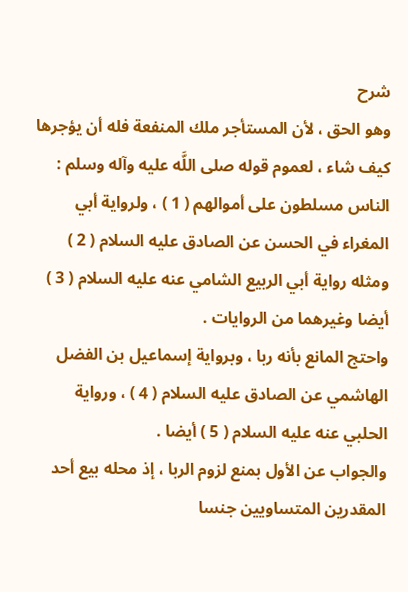شرح
وهو الحق ، لأن المستأجر ملك المنفعة فله أن يؤجرها كيف شاء ، لعموم قوله صلى اللَّه عليه وآله وسلم : الناس مسلطون على أموالهم ( 1 ) ، ولرواية أبي المغراء في الحسن عن الصادق عليه السلام ( 2 ) ومثله رواية أبي الربيع الشامي عنه عليه السلام ( 3 ) أيضا وغيرهما من الروايات .
واحتج المانع بأنه ربا ، وبرواية إسماعيل بن الفضل الهاشمي عن الصادق عليه السلام ( 4 ) ، ورواية الحلبي عنه عليه السلام ( 5 ) أيضا .
والجواب عن الأول بمنع لزوم الربا ، إذ محله بيع أحد المقدرين المتساويين جنسا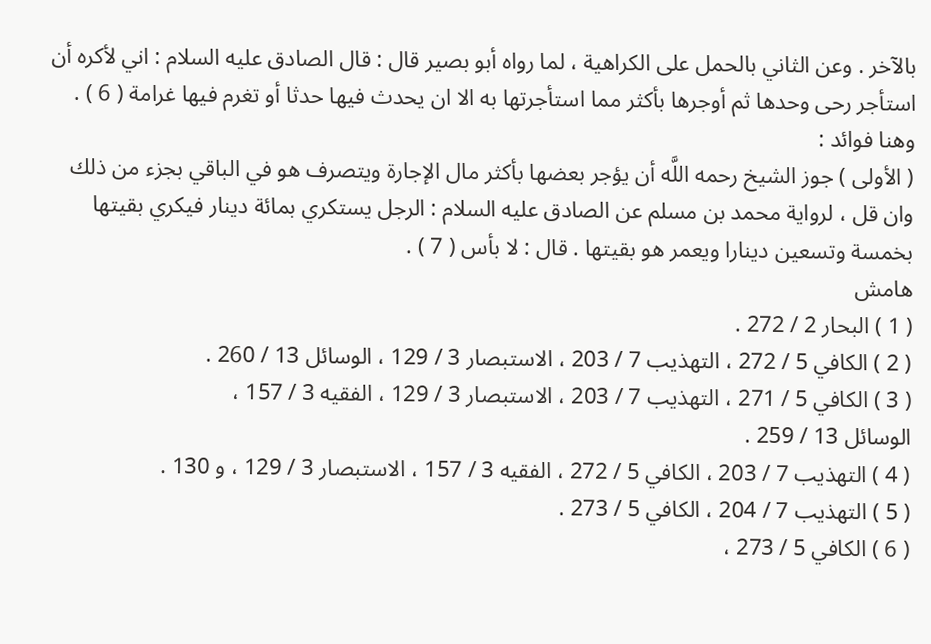بالآخر . وعن الثاني بالحمل على الكراهية ، لما رواه أبو بصير قال : قال الصادق عليه السلام : اني لأكره أن استأجر رحى وحدها ثم أوجرها بأكثر مما استأجرتها به الا ان يحدث فيها حدثا أو تغرم فيها غرامة ( 6 ) .
وهنا فوائد :
( الأولى ) جوز الشيخ رحمه اللَّه أن يؤجر بعضها بأكثر مال الإجارة ويتصرف هو في الباقي بجزء من ذلك وان قل ، لرواية محمد بن مسلم عن الصادق عليه السلام : الرجل يستكري بمائة دينار فيكري بقيتها بخمسة وتسعين دينارا ويعمر هو بقيتها . قال : لا بأس ( 7 ) .
هامش
( 1 ) البحار 2 / 272 .
( 2 ) الكافي 5 / 272 ، التهذيب 7 / 203 ، الاستبصار 3 / 129 ، الوسائل 13 / 260 .
( 3 ) الكافي 5 / 271 ، التهذيب 7 / 203 ، الاستبصار 3 / 129 ، الفقيه 3 / 157 ،
الوسائل 13 / 259 .
( 4 ) التهذيب 7 / 203 ، الكافي 5 / 272 ، الفقيه 3 / 157 ، الاستبصار 3 / 129 ، و 130 .
( 5 ) التهذيب 7 / 204 ، الكافي 5 / 273 .
( 6 ) الكافي 5 / 273 ،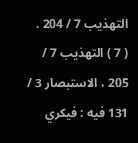التهذيب 7 / 204 .
( 7 ) التهذيب 7 / 205 ، الاستبصار 3 / 131 فيه : فيكري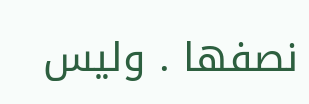نصفها . وليس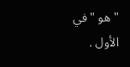" هو " في
الأول .